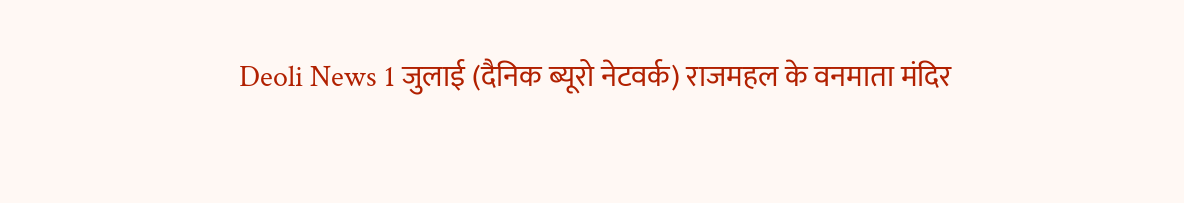Deoli News 1 जुलाई (दैनिक ब्यूरो नेटवर्क) राजमहल के वनमाता मंदिर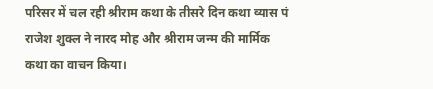परिसर में चल रही श्रीराम कथा के तीसरे दिन कथा व्यास पं राजेश शुक्ल ने नारद मोह और श्रीराम जन्म की मार्मिक कथा का वाचन किया।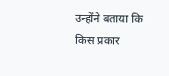उन्होंने बताया कि किस प्रकार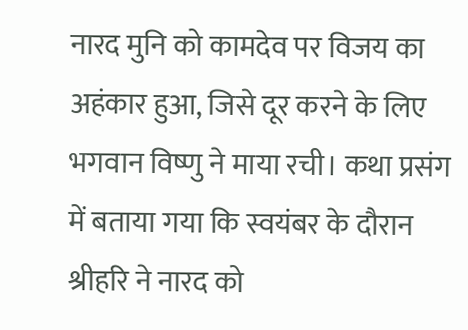नारद मुनि को कामदेव पर विजय का अहंकार हुआ, जिसे दूर करने के लिए भगवान विष्णु ने माया रची। कथा प्रसंग में बताया गया कि स्वयंबर के दौरान श्रीहरि ने नारद को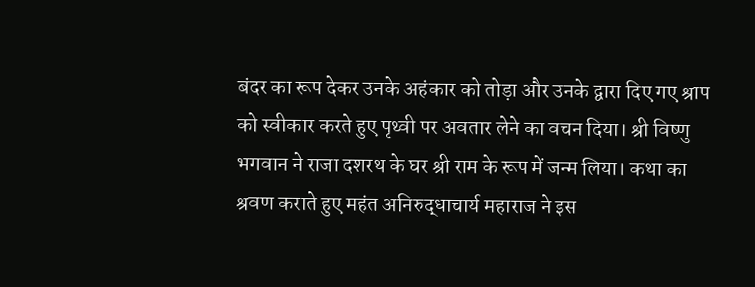बंदर का रूप देकर उनके अहंकार को तोड़ा और उनके द्वारा दिए गए श्राप को स्वीकार करते हुए पृथ्वी पर अवतार लेने का वचन दिया। श्री विष्णु भगवान ने राजा दशरथ के घर श्री राम के रूप में जन्म लिया। कथा का श्रवण कराते हुए महंत अनिरुद्धाचार्य महाराज ने इस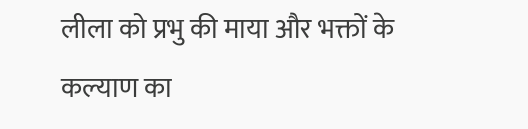लीला को प्रभु की माया और भक्तों के कल्याण का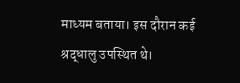माध्यम बताया। इस दौरान कई श्रद्धालु उपस्थित थे।